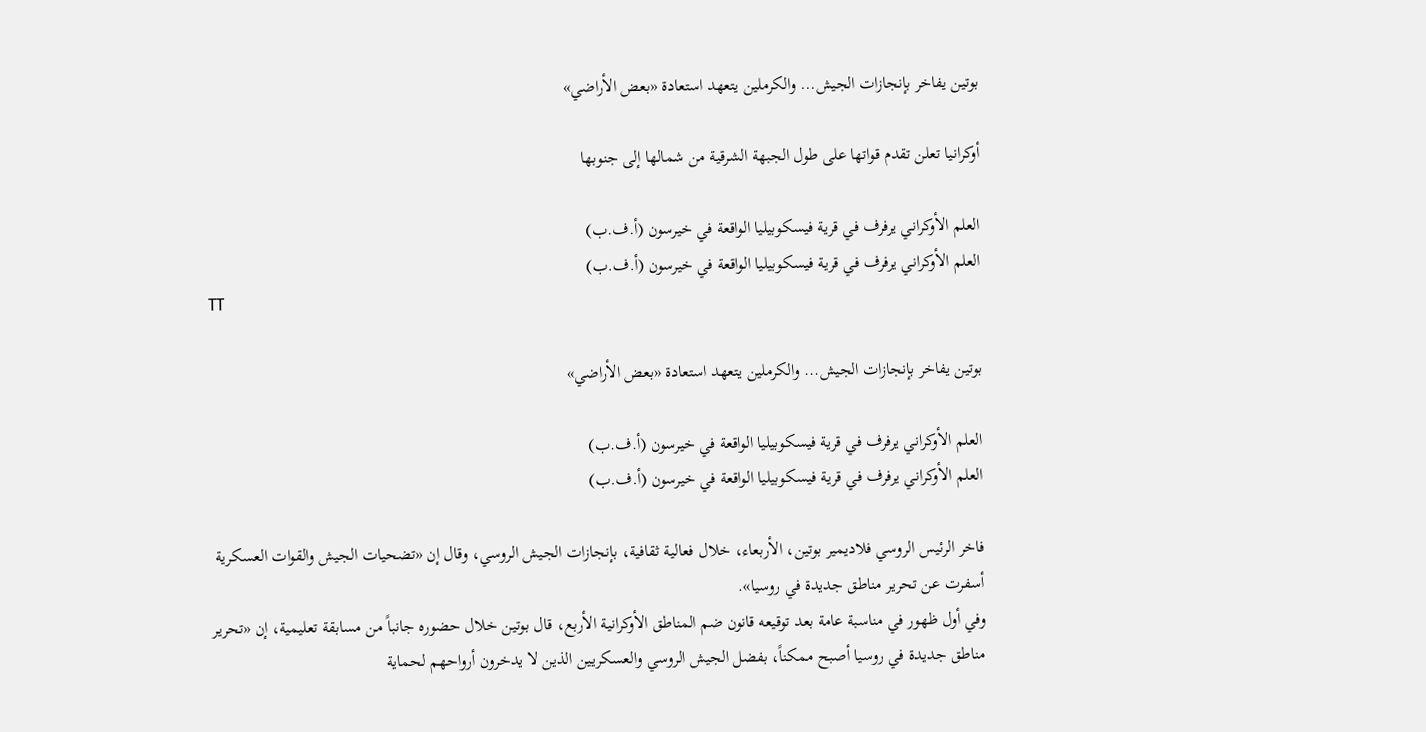بوتين يفاخر بإنجازات الجيش... والكرملين يتعهد استعادة «بعض الأراضي»

أوكرانيا تعلن تقدم قواتها على طول الجبهة الشرقية من شمالها إلى جنوبها

العلم الأوكراني يرفرف في قرية فيسكوبيليا الواقعة في خيرسون (أ.ف.ب)
العلم الأوكراني يرفرف في قرية فيسكوبيليا الواقعة في خيرسون (أ.ف.ب)
TT

بوتين يفاخر بإنجازات الجيش... والكرملين يتعهد استعادة «بعض الأراضي»

العلم الأوكراني يرفرف في قرية فيسكوبيليا الواقعة في خيرسون (أ.ف.ب)
العلم الأوكراني يرفرف في قرية فيسكوبيليا الواقعة في خيرسون (أ.ف.ب)

فاخر الرئيس الروسي فلاديمير بوتين، الأربعاء، خلال فعالية ثقافية، بإنجازات الجيش الروسي، وقال إن «تضحيات الجيش والقوات العسكرية أسفرت عن تحرير مناطق جديدة في روسيا».
وفي أول ظهور في مناسبة عامة بعد توقيعه قانون ضم المناطق الأوكرانية الأربع، قال بوتين خلال حضوره جانباً من مسابقة تعليمية، إن «تحرير مناطق جديدة في روسيا أصبح ممكناً، بفضل الجيش الروسي والعسكريين الذين لا يدخرون أرواحهم لحماية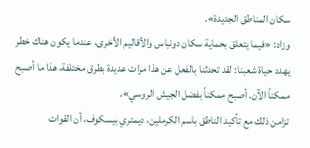سكان المناطق الجديدة».
وزاد: «فيما يتعلق بحماية سكان دونباس والأقاليم الأخرى، عندما يكون هناك خطر يهدد حياة شعبنا: لقد تحدثنا بالفعل عن هذا مرات عديدة بطرق مختلفة، هذا ما أصبح ممكناً الآن. أصبح ممكناً بفضل الجيش الروسي».
تزامن ذلك مع تأكيد الناطق باسم الكرملين، ديمتري بيسكوف، أن القوات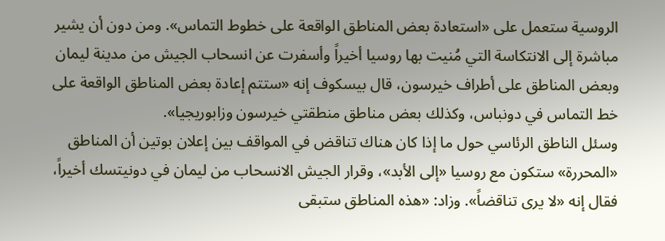الروسية ستعمل على «استعادة بعض المناطق الواقعة على خطوط التماس». ومن دون أن يشير مباشرة إلى الانتكاسة التي مُنيت بها روسيا أخيراً وأسفرت عن انسحاب الجيش من مدينة ليمان وبعض المناطق على أطراف خيرسون، قال بيسكوف إنه «ستتم إعادة بعض المناطق الواقعة على خط التماس في دونباس، وكذلك بعض مناطق منطقتي خيرسون وزابوريجيا».
وسئل الناطق الرئاسي حول ما إذا كان هناك تناقض في المواقف بين إعلان بوتين أن المناطق «المحررة» ستكون مع روسيا «إلى الأبد»، وقرار الجيش الانسحاب من ليمان في دونيتسك أخيراً، فقال إنه «لا يرى تناقضاً». وزاد: «هذه المناطق ستبقى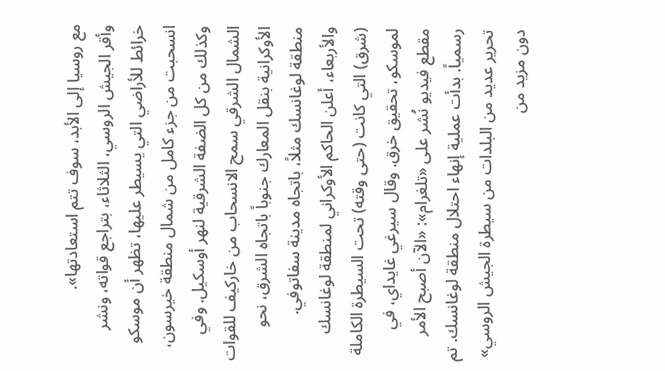مع روسيا إلى الأبد، سوف تتم استعادتها».
وأقر الجيش الروسي، الثلاثاء، بتراجع قواته، ونشر خرائط للأراضي التي يسيطر عليها، تظهر أن موسكو انسحبت من جزء كامل من شمال منطقة خيرسون، وكذلك من كل الضفة الشرقية لنهر أوسكيل. وفي الشمال الشرقي سمح الانسحاب من خاركيف للقوات الأوكرانية بنقل المعارك جنوباً باتجاه الشرق، نحو منطقة لوغانسك مثلاً، باتجاه مدينة سفاتوفي.
والأربعاء، أعلن الحاكم الأوكراني لمنطقة لوغانسك (شرق) التي كانت (حتى وقته) تحت السيطرة الكاملة لموسكو، تحقيق خرق. وقال سيرغي غايداي، في مقطع فيديو نُشر على «تلغرام»: «الآن أصبح الأمر رسمياً. بدأت عملية إنهاء احتلال منطقة لوغانسك. تم تحرير عديد من البلدات من سيطرة الجيش الروسي» دون مزيد من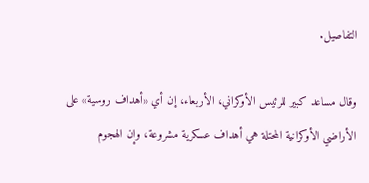التفاصيل.

وقال مساعد كبير للرئيس الأوكراني، الأربعاء، إن أي «أهداف روسية» على الأراضي الأوكرانية المحتلة هي أهداف عسكرية مشروعة، وإن الهجوم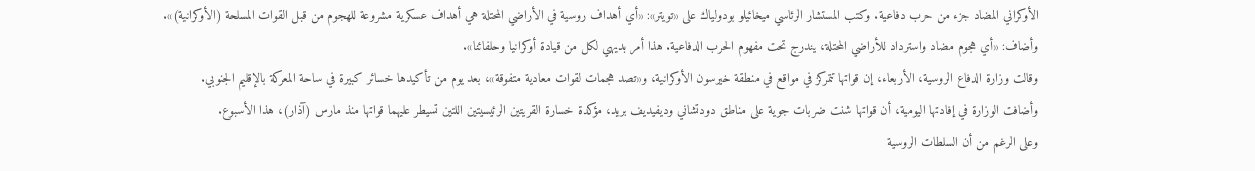الأوكراني المضاد جزء من حرب دفاعية. وكتب المستشار الرئاسي ميخائيلو بودولياك على «تويتر»: «أي أهداف روسية في الأراضي المحتلة هي أهداف عسكرية مشروعة للهجوم من قبل القوات المسلحة (الأوكرانية)».
وأضاف: «أي هجوم مضاد واسترداد للأراضي المحتلة، يندرج تحت مفهوم الحرب الدفاعية. هذا أمر بديهي لكل من قيادة أوكرانيا وحلفائنا».
وقالت وزارة الدفاع الروسية، الأربعاء، إن قواتها تتمركز في مواقع في منطقة خيرسون الأوكرانية، و«تصد هجمات لقوات معادية متفوقة»، بعد يوم من تأكيدها خسائر كبيرة في ساحة المعركة بالإقليم الجنوبي.
وأضافت الوزارة في إفادتها اليومية، أن قواتها شنت ضربات جوية على مناطق دودتشاني وديفيديف بريد، مؤكدة خسارة القريتين الرئيسيتين اللتين تسيطر عليهما قواتها منذ مارس (آذار)، هذا الأسبوع.
وعلى الرغم من أن السلطات الروسية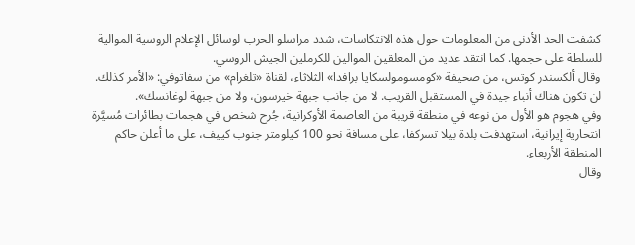كشفت الحد الأدنى من المعلومات حول هذه الانتكاسات، شدد مراسلو الحرب لوسائل الإعلام الروسية الموالية للسلطة على حجمها. كما انتقد عديد من المعلقين الموالين للكرملين الجيش الروسي.
وقال ألكسندر كوتس، من صحيفة «كومسومولسكايا برافدا» الثلاثاء، لقناة «تلغرام» من سفاتوفي: «الأمر كذلك. لن تكون هناك أنباء جيدة في المستقبل القريب. لا من جانب جبهة خيرسون، ولا من جبهة لوغانسك».
وفي هجوم هو الأول من نوعه في منطقة قريبة من العاصمة الأوكرانية، جُرح شخص في هجمات بطائرات مُسيَّرة انتحارية إيرانية، استهدفت بلدة بيلا تسركفا، على مسافة نحو 100 كيلومتر جنوب كييف، على ما أعلن حاكم المنطقة الأربعاء.
وقال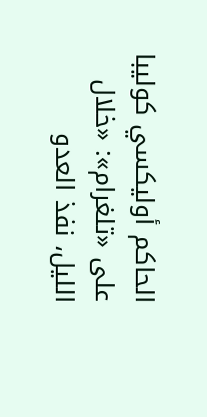الحاكم أوليكسي كوليبا على «تلغرام»: «خلال الليل، نفذ العدو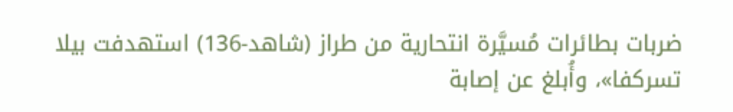ضربات بطائرات مُسيَّرة انتحارية من طراز (شاهد-136) استهدفت بيلا تسركفا»، وأُبلغ عن إصابة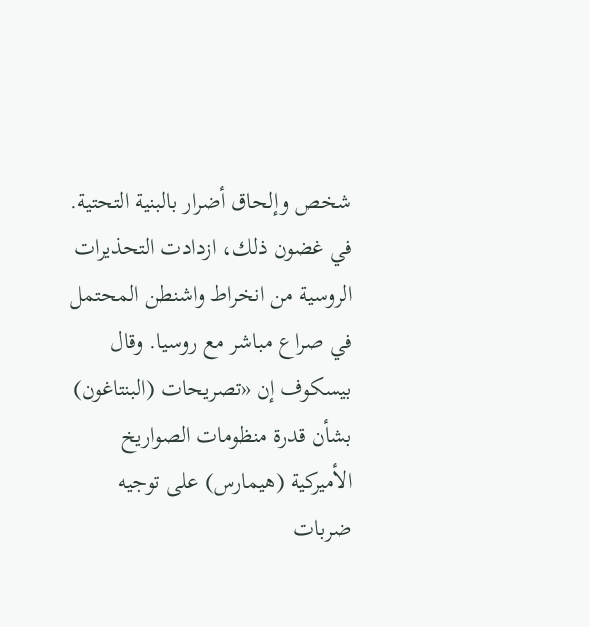شخص وإلحاق أضرار بالبنية التحتية.
في غضون ذلك، ازدادت التحذيرات الروسية من انخراط واشنطن المحتمل في صراع مباشر مع روسيا. وقال بيسكوف إن «تصريحات (البنتاغون) بشأن قدرة منظومات الصواريخ الأميركية (هيمارس) على توجيه ضربات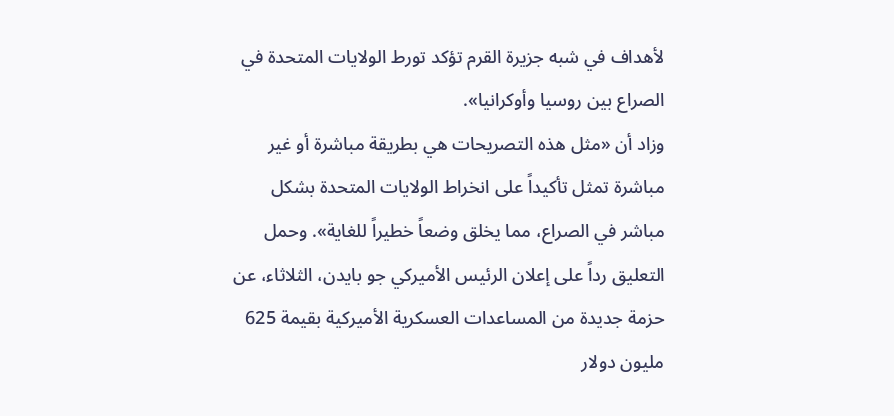لأهداف في شبه جزيرة القرم تؤكد تورط الولايات المتحدة في الصراع بين روسيا وأوكرانيا».
وزاد أن «مثل هذه التصريحات هي بطريقة مباشرة أو غير مباشرة تمثل تأكيداً على انخراط الولايات المتحدة بشكل مباشر في الصراع، مما يخلق وضعاً خطيراً للغاية». وحمل التعليق رداً على إعلان الرئيس الأميركي جو بايدن، الثلاثاء، عن حزمة جديدة من المساعدات العسكرية الأميركية بقيمة 625 مليون دولار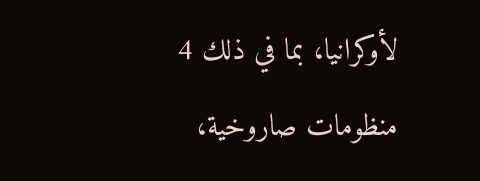لأوكرانيا، بما في ذلك 4 منظومات صاروخية،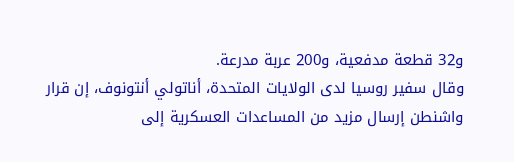و32 قطعة مدفعية، و200 عربة مدرعة.
وقال سفير روسيا لدى الولايات المتحدة، أناتولي أنتونوف، إن قرار واشنطن إرسال مزيد من المساعدات العسكرية إلى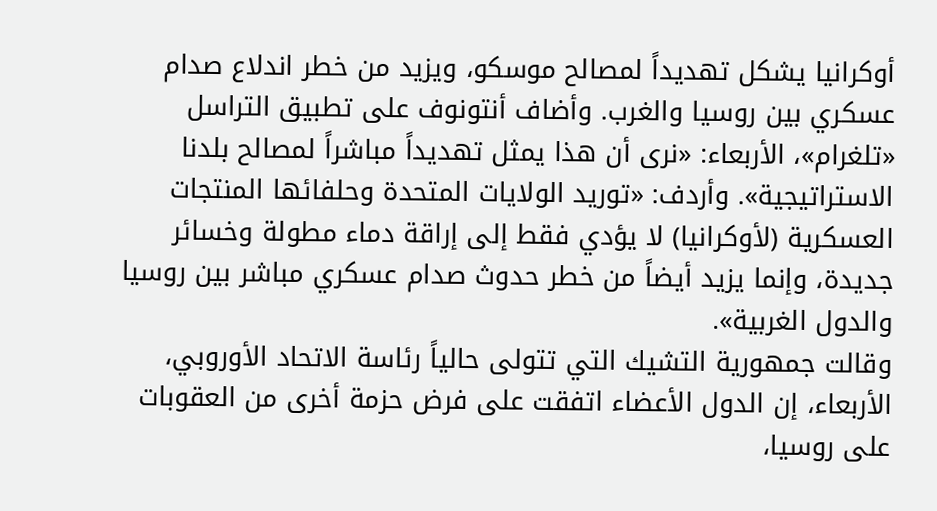أوكرانيا يشكل تهديداً لمصالح موسكو، ويزيد من خطر اندلاع صدام عسكري بين روسيا والغرب. وأضاف أنتونوف على تطبيق التراسل «تلغرام»، الأربعاء: «نرى أن هذا يمثل تهديداً مباشراً لمصالح بلدنا الاستراتيجية». وأردف: «توريد الولايات المتحدة وحلفائها المنتجات العسكرية (لأوكرانيا) لا يؤدي فقط إلى إراقة دماء مطولة وخسائر جديدة، وإنما يزيد أيضاً من خطر حدوث صدام عسكري مباشر بين روسيا والدول الغربية».
وقالت جمهورية التشيك التي تتولى حالياً رئاسة الاتحاد الأوروبي، الأربعاء، إن الدول الأعضاء اتفقت على فرض حزمة أخرى من العقوبات على روسيا،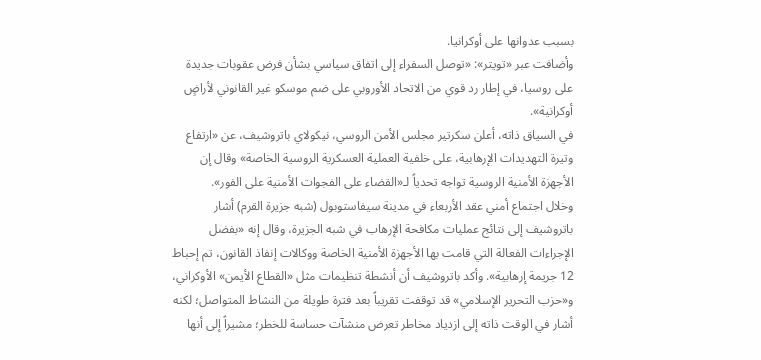بسبب عدوانها على أوكرانيا.
وأضافت عبر «تويتر»: «توصل السفراء إلى اتفاق سياسي بشأن فرض عقوبات جديدة على روسيا، في إطار رد قوي من الاتحاد الأوروبي على ضم موسكو غير القانوني لأراضٍ أوكرانية».
في السياق ذاته، أعلن سكرتير مجلس الأمن الروسي، نيكولاي باتروشيف، عن «ارتفاع وتيرة التهديدات الإرهابية، على خلفية العملية العسكرية الروسية الخاصة» وقال إن الأجهزة الأمنية الروسية تواجه تحدياً لـ«القضاء على الفجوات الأمنية على الفور».
وخلال اجتماع أمني عقد الأربعاء في مدينة سيفاستوبول (شبه جزيرة القرم) أشار باتروشيف إلى نتائج عمليات مكافحة الإرهاب في شبه الجزيرة، وقال إنه «بفضل الإجراءات الفعالة التي قامت بها الأجهزة الأمنية الخاصة ووكالات إنفاذ القانون، تم إحباط 12 جريمة إرهابية». وأكد باتروشيف أن أنشطة تنظيمات مثل «القطاع الأيمن» الأوكراني، و«حزب التحرير الإسلامي» قد توقفت تقريباً بعد فترة طويلة من النشاط المتواصل؛ لكنه أشار في الوقت ذاته إلى ازدياد مخاطر تعرض منشآت حساسة للخطر؛ مشيراً إلى أنها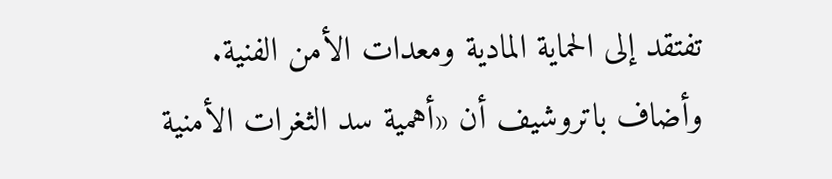تفتقد إلى الحماية المادية ومعدات الأمن الفنية. وأضاف باتروشيف أن «أهمية سد الثغرات الأمنية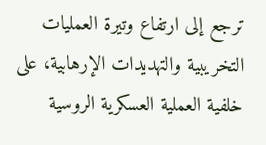ترجع إلى ارتفاع وتيرة العمليات التخريبية والتهديدات الإرهابية، على خلفية العملية العسكرية الروسية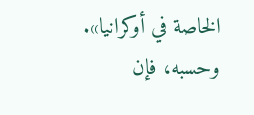الخاصة في أوكرانيا».
وحسبه، فإن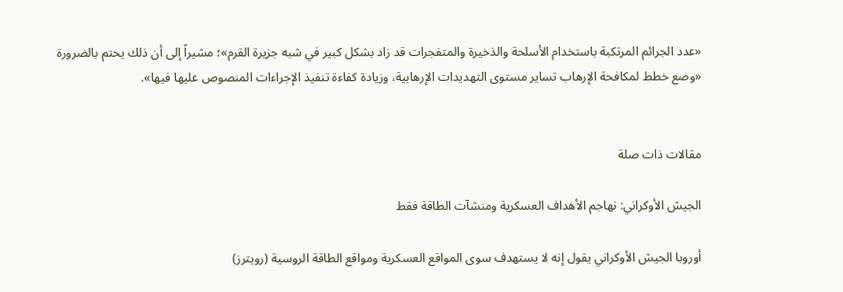«عدد الجرائم المرتكبة باستخدام الأسلحة والذخيرة والمتفجرات قد زاد بشكل كبير في شبه جزيرة القرم»؛ مشيراً إلى أن ذلك يحتم بالضرورة «وضع خطط لمكافحة الإرهاب تساير مستوى التهديدات الإرهابية، وزيادة كفاءة تنفيذ الإجراءات المنصوص عليها فيها».


مقالات ذات صلة

الجيش الأوكراني: نهاجم الأهداف العسكرية ومنشآت الطاقة فقط

أوروبا الجيش الأوكراني يقول إنه لا يستهدف سوى المواقع العسكرية ومواقع الطاقة الروسية (رويترز)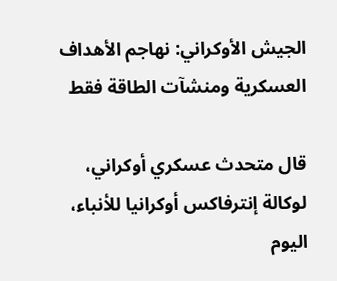الجيش الأوكراني: نهاجم الأهداف العسكرية ومنشآت الطاقة فقط

قال متحدث عسكري أوكراني، لوكالة إنترفاكس أوكرانيا للأنباء، اليوم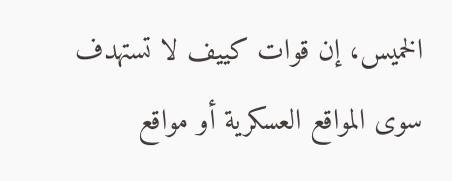الخميس، إن قوات كييف لا تستهدف سوى المواقع العسكرية أو مواقع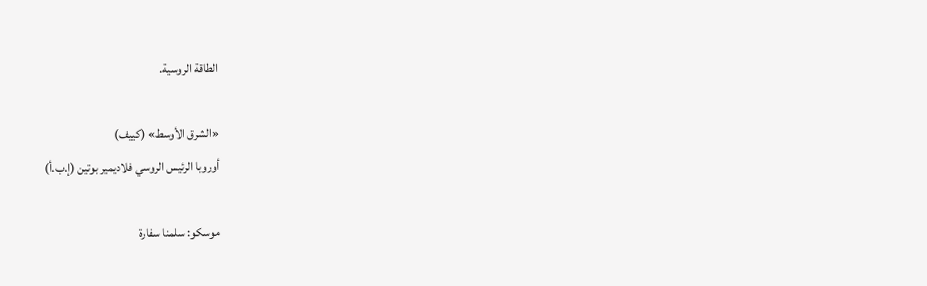الطاقة الروسية.

«الشرق الأوسط» (كييف)
أوروبا الرئيس الروسي فلاديمير بوتين (إ.ب.أ)

موسكو: سلمنا سفارة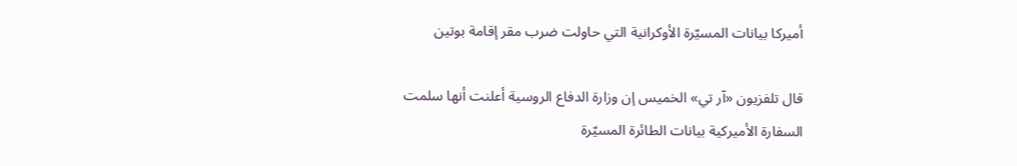أميركا بيانات المسيّرة الأوكرانية التي حاولت ضرب مقر إقامة بوتين

قال تلفزيون «آر تي» الخميس إن وزارة الدفاع الروسية أعلنت أنها سلمت السفارة الأميركية بيانات الطائرة المسيّرة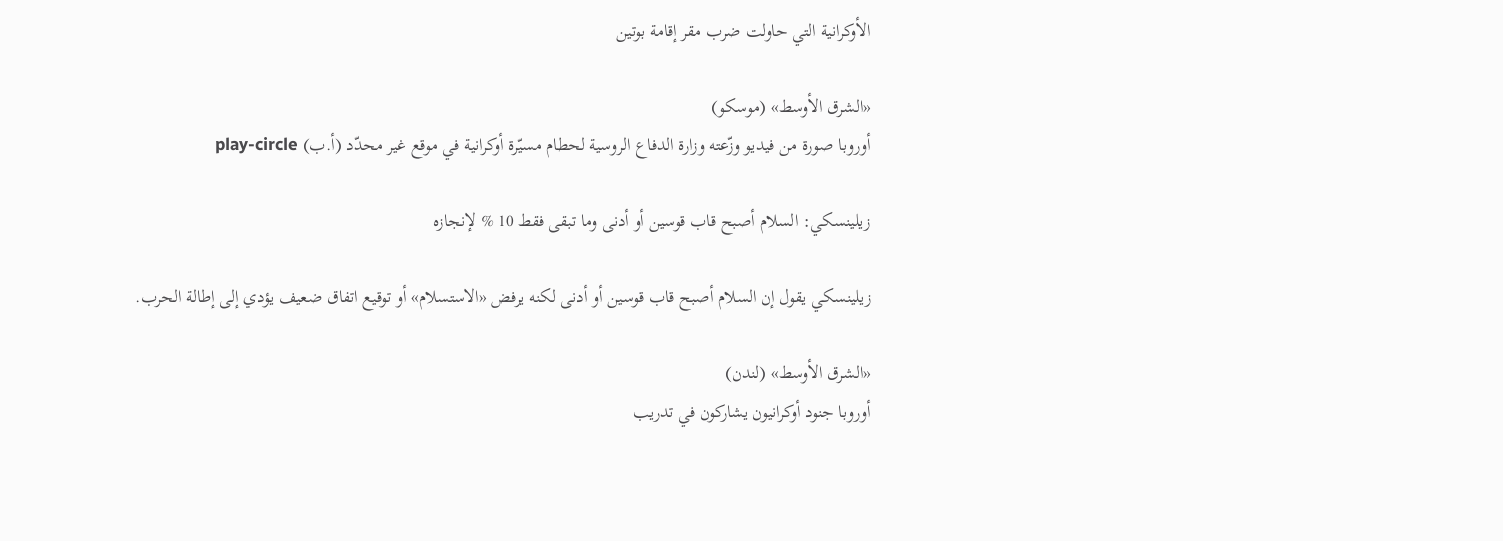الأوكرانية التي حاولت ضرب مقر إقامة بوتين

«الشرق الأوسط» (موسكو)
أوروبا صورة من فيديو وزّعته وزارة الدفاع الروسية لحطام مسيّرة أوكرانية في موقع غير محدّد (أ.ب) play-circle

زيلينسكي: السلام أصبح قاب قوسين أو أدنى وما تبقى فقط 10 % لإنجازه

زيلينسكي يقول إن السلام أصبح قاب قوسين أو أدنى لكنه يرفض «الاستسلام» أو توقيع اتفاق ضعيف يؤدي إلى إطالة الحرب.

«الشرق الأوسط» (لندن)
أوروبا جنود أوكرانيون يشاركون في تدريب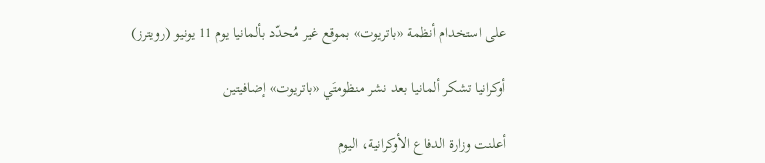على استخدام أنظمة «باتريوت» بموقع غير مُحدّد بألمانيا يوم 11 يونيو (رويترز)

أوكرانيا تشكر ألمانيا بعد نشر منظومتَي «باتريوت» إضافيتين

أعلنت وزارة الدفاع الأوكرانية، اليوم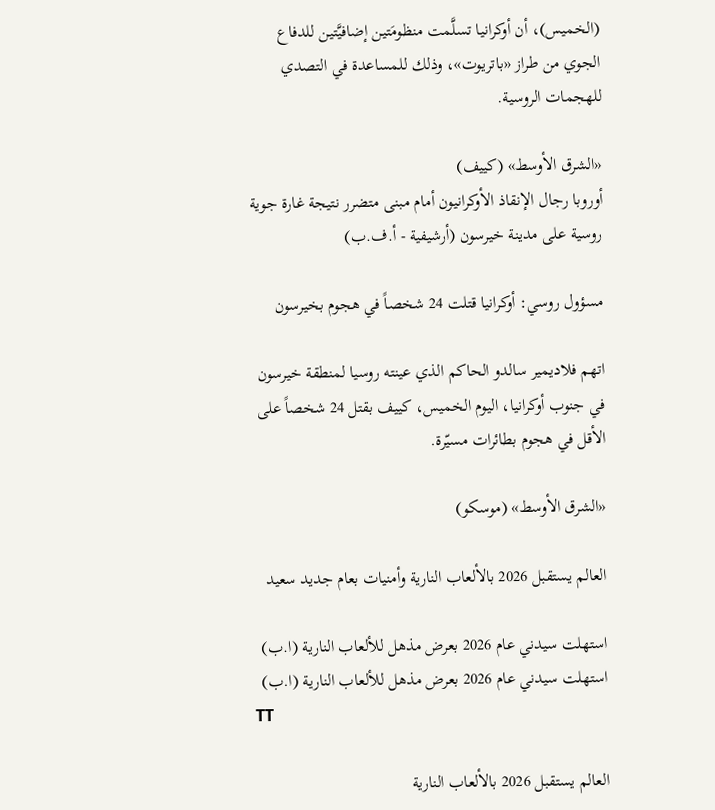(الخميس)، أن أوكرانيا تسلَّمت منظومَتين إضافيَّتين للدفاع الجوي من طراز «باتريوت»، وذلك للمساعدة في التصدي للهجمات الروسية.

«الشرق الأوسط» (كييف)
أوروبا رجال الإنقاذ الأوكرانيون أمام مبنى متضرر نتيجة غارة جوية روسية على مدينة خيرسون (أرشيفية - أ.ف.ب)

مسؤول روسي: أوكرانيا قتلت 24 شخصاً في هجوم بخيرسون

اتهم فلاديمير سالدو الحاكم الذي عينته روسيا لمنطقة خيرسون في جنوب أوكرانيا، اليوم الخميس، كييف ‌بقتل ‌24 شخصاً على الأقل ‌في هجوم بطائرات مسيّرة.

«الشرق الأوسط» (موسكو)

العالم يستقبل 2026 بالألعاب النارية وأمنيات بعام جديد سعيد

استهلت سيدني عام 2026 بعرض مذهل للألعاب النارية (ا.ب)
استهلت سيدني عام 2026 بعرض مذهل للألعاب النارية (ا.ب)
TT

العالم يستقبل 2026 بالألعاب النارية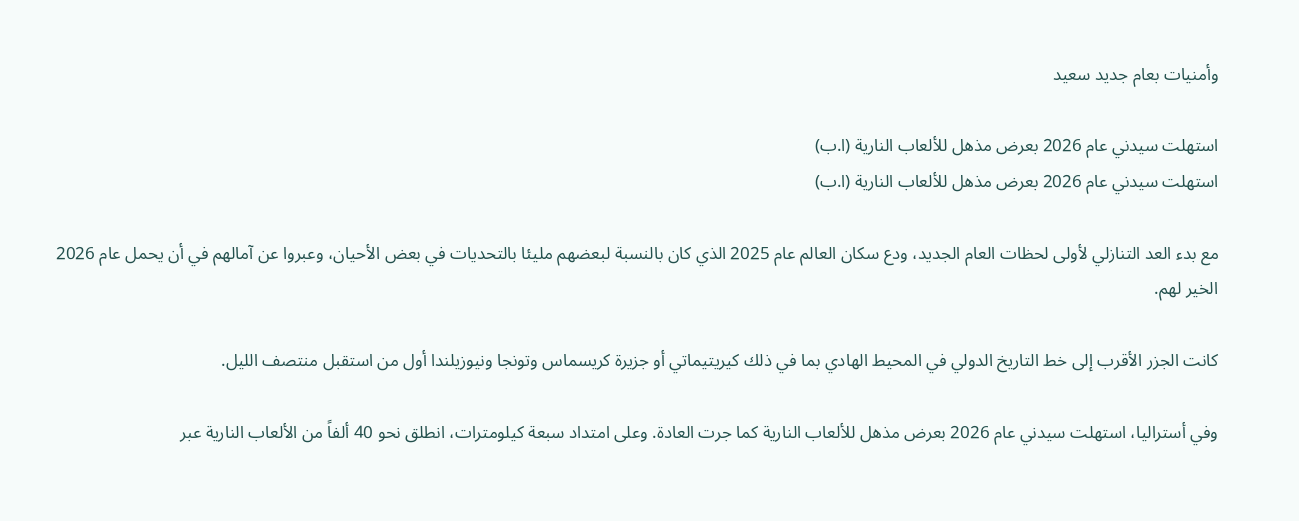وأمنيات بعام جديد سعيد

استهلت سيدني عام 2026 بعرض مذهل للألعاب النارية (ا.ب)
استهلت سيدني عام 2026 بعرض مذهل للألعاب النارية (ا.ب)

مع بدء العد التنازلي لأولى لحظات العام الجديد، ودع سكان العالم عام 2025 الذي كان بالنسبة لبعضهم مليئا بالتحديات في بعض الأحيان، وعبروا عن آمالهم في أن يحمل عام 2026 الخير لهم.

كانت الجزر الأقرب إلى خط التاريخ الدولي في المحيط الهادي بما في ذلك كيريتيماتي أو جزيرة كريسماس وتونجا ونيوزيلندا أول من استقبل منتصف الليل.

وفي أستراليا، استهلت سيدني عام 2026 بعرض مذهل للألعاب النارية كما جرت العادة. وعلى امتداد سبعة كيلومترات، انطلق نحو 40 ألفاً من الألعاب النارية عبر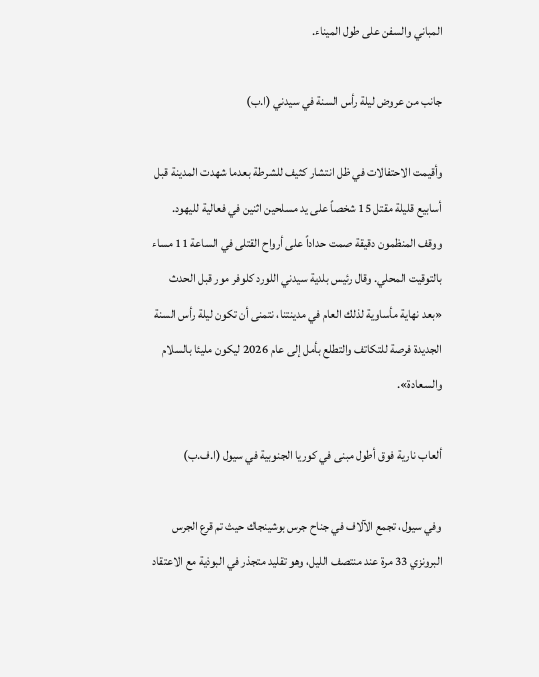المباني والسفن على طول الميناء.

جانب من عروض ليلة رأس السنة في سيدني (ا.ب)

وأقيمت الاحتفالات في ظل انتشار كثيف للشرطة بعدما شهدت المدينة ‌قبل أسابيع قليلة ‌مقتل 15 شخصاً على يد مسلحين ‌اثنين في فعالية لليهود. ووقف المنظمون ‌دقيقة صمت حداداً على أرواح القتلى في الساعة 11 مساء بالتوقيت المحلي. وقال رئيس بلدية سيدني اللورد كلوفر مور قبل الحدث «بعد نهاية مأساوية لذلك العام في مدينتنا، نتمنى أن تكون ليلة رأس السنة الجديدة فرصة للتكاتف والتطلع بأمل إلى عام 2026 ليكون مليئا بالسلام والسعادة».

ألعاب نارية فوق أطول مبنى في كوريا الجنوبية في سيول (ا.ف.ب)

وفي سيول، تجمع الآلاف في جناح جرس بوشينجاك حيث تم قرع الجرس البرونزي 33 مرة عند منتصف الليل، وهو تقليد متجذر في البوذية مع الاعتقاد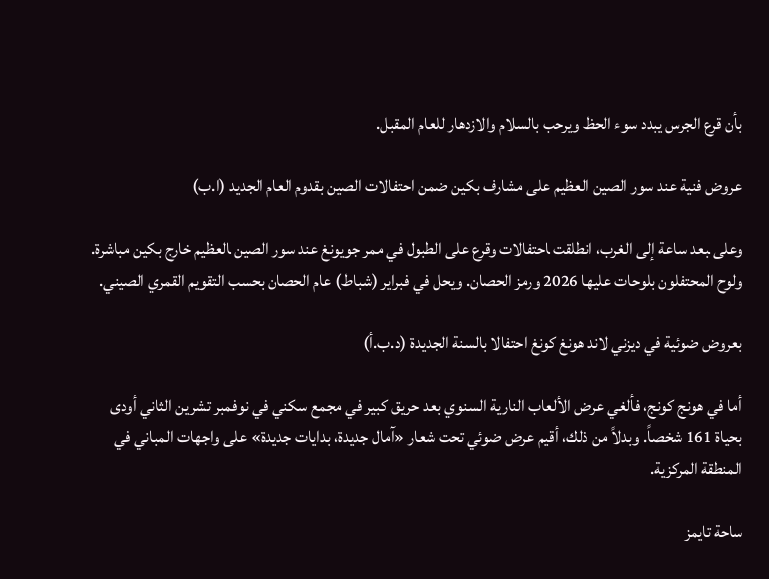بأن قرع الجرس ‌يبدد سوء الحظ ويرحب بالسلام والازدهار للعام المقبل.

عروض فنية عند سور الصين العظيم على مشارف بكين ضمن احتفالات الصين بقدوم العام الجديد (ا.ب)

وعلى ‍بعد ساعة إلى الغرب، انطلقت ‍احتفالات وقرع على الطبول في ممر جويونغ عند سور الصين ‍العظيم خارج بكين مباشرة. ولوح المحتفلون بلوحات عليها 2026 ورمز الحصان. ويحل في فبراير (شباط) عام الحصان بحسب التقويم القمري الصيني.

بعروض ضوئية في ديزني لاند هونغ كونغ احتفالا بالسنة الجديدة (د.ب.أ)

أما في هونج كونج، فألغي عرض الألعاب النارية السنوي بعد حريق كبير في مجمع سكني في نوفمبر تشرين الثاني أودى بحياة 161 شخصاً. وبدلاً من ذلك، أقيم عرض ضوئي تحت شعار «آمال جديدة، بدايات جديدة» على واجهات المباني في المنطقة المركزية.

ساحة تايمز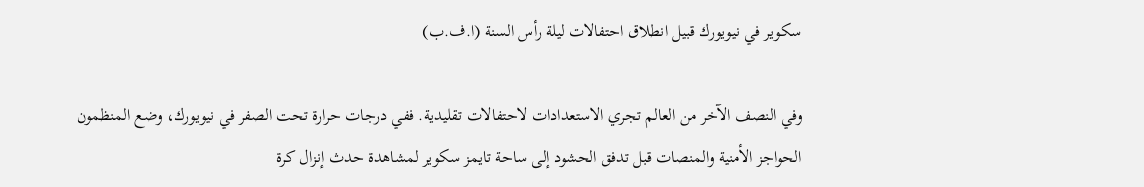سكوير في نيويورك قبيل انطلاق احتفالات ليلة رأس السنة (ا.ف.ب)

وفي النصف الآخر من العالم تجري الاستعدادات لاحتفالات تقليدية. ففي درجات حرارة تحت الصفر في نيويورك، وضع المنظمون الحواجز الأمنية والمنصات قبل تدفق الحشود إلى ساحة تايمز سكوير لمشاهدة حدث إنزال كرة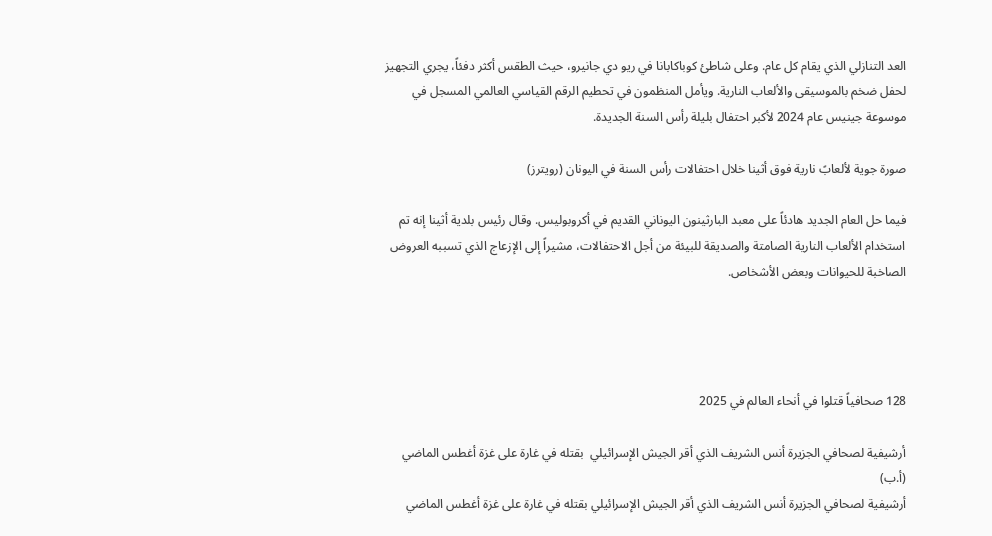العد التنازلي الذي يقام كل عام. وعلى شاطئ كوباكابانا في ريو دي جانيرو، حيث الطقس أكثر دفئاً، يجري التجهيز لحفل ضخم بالموسيقى والألعاب النارية. ويأمل المنظمون في تحطيم الرقم القياسي العالمي المسجل في موسوعة جينيس عام 2024 لأكبر احتفال بليلة رأس السنة الجديدة.

صورة جوية لألعابً نارية فوق أثينا خلال احتفالات رأس السنة في اليونان (رويترز)

فيما حل العام الجديد هادئاً على معبد البارثينون اليوناني القديم في أكروبوليس. وقال رئيس بلدية ‌أثينا إنه تم استخدام الألعاب النارية الصامتة والصديقة للبيئة من أجل الاحتفالات، مشيراً إلى الإزعاج الذي تسببه العروض الصاخبة للحيوانات وبعض الأشخاص.




128 صحافياً قتلوا في أنحاء العالم في 2025

أرشيفية لصحافي الجزيرة أنس الشريف الذي أقر الجيش الإسرائيلي  بقتله في غارة على غزة أغطس الماضي (أ.ب)
أرشيفية لصحافي الجزيرة أنس الشريف الذي أقر الجيش الإسرائيلي بقتله في غارة على غزة أغطس الماضي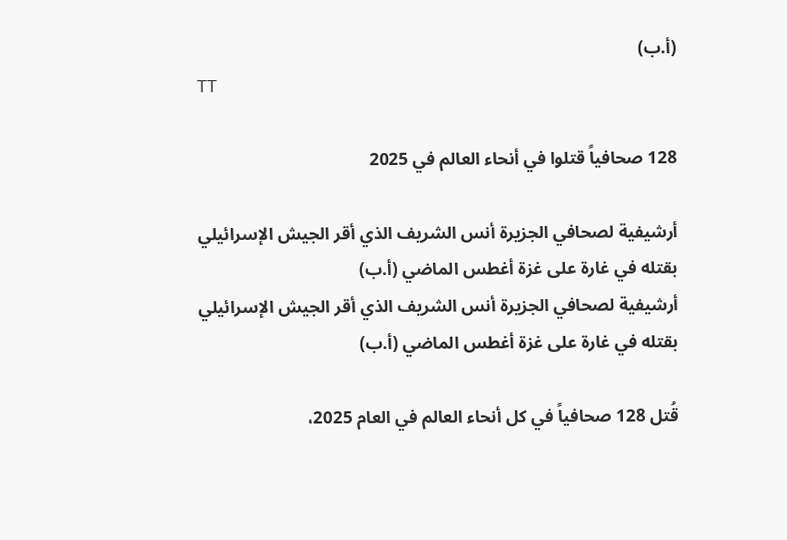(أ.ب)
TT

128 صحافياً قتلوا في أنحاء العالم في 2025

أرشيفية لصحافي الجزيرة أنس الشريف الذي أقر الجيش الإسرائيلي  بقتله في غارة على غزة أغطس الماضي (أ.ب)
أرشيفية لصحافي الجزيرة أنس الشريف الذي أقر الجيش الإسرائيلي بقتله في غارة على غزة أغطس الماضي (أ.ب)

قُتل 128 صحافياً في كل أنحاء العالم في العام 2025،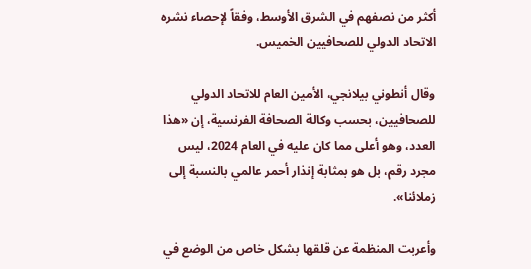أكثر من نصفهم في الشرق الأوسط، وفقاً لإحصاء نشره الاتحاد الدولي للصحافيين الخميس.

وقال أنطوني بيلانجي، الأمين العام للاتحاد الدولي للصحافيين، بحسب وكالة الصحافة الفرنسية، إن «هذا العدد، وهو أعلى مما كان عليه في العام 2024، ليس مجرد رقم، بل هو بمثابة إنذار أحمر عالمي بالنسبة إلى زملائنا».

وأعربت المنظمة عن قلقها بشكل خاص من الوضع في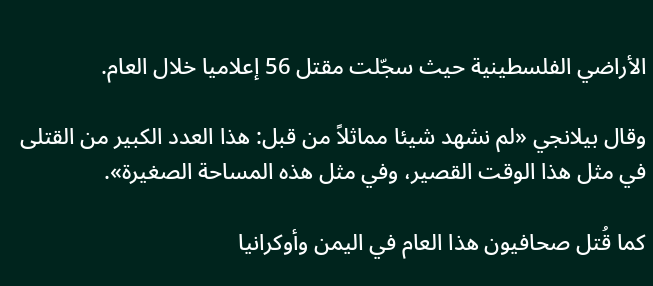الأراضي الفلسطينية حيث سجّلت مقتل 56 إعلاميا خلال العام.

وقال بيلانجي «لم نشهد شيئا مماثلاً من قبل: هذا العدد الكبير من القتلى في مثل هذا الوقت القصير، وفي مثل هذه المساحة الصغيرة».

كما قُتل صحافيون هذا العام في اليمن وأوكرانيا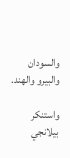والسودان والبيرو والهند.

واستنكر بيلانجي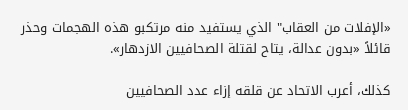«الإفلات من العقاب" الذي يستفيد منه مرتكبو هذه الهجمات وحذر قائلاً «بدون عدالة، يتاح لقتلة الصحافيين الازدهار».

كذلك، أعرب الاتحاد عن قلقه إزاء عدد الصحافيين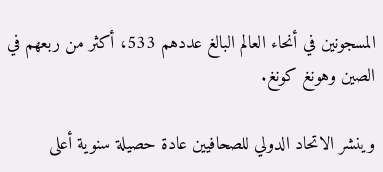المسجونين في أنحاء العالم البالغ عددهم 533، أكثر من ربعهم في الصين وهونغ كونغ.

وينشر الاتحاد الدولي للصحافيين عادة حصيلة سنوية أعلى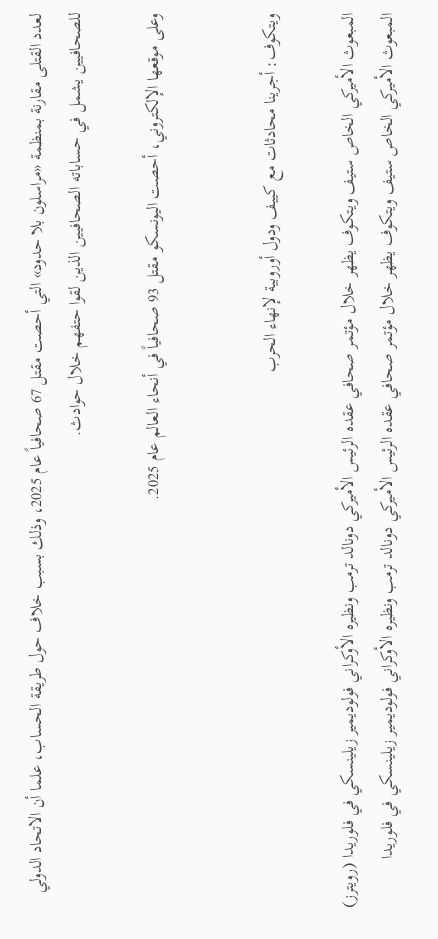لعدد القتلى مقارنة بمنظمة «مراسلون بلا حدود» التي أحصت مقتل 67 صحافياً عام 2025، وذلك بسبب خلاف حول طريقة الحساب، علما أن الاتحاد الدولي للصحافيين يشمل في حساباته الصحافيين الذين لقوا حتفهم خلال حوادث.

وعلى موقعها الإلكتروني، أحصت اليونسكو مقتل 93 صحافياً في أنحاء العالم عام 2025.


ويتكوف: أجرينا محادثات مع كييف ودول أوروبية لإنهاء الحرب

المبعوث الأميركي الخاص ستيف ويتكوف يظهر خلال مؤتمر صحافي عقده الرئيس الأميركي دونالد ترمب ونظيره الأوكراني فولوديمير زيلينسكي في فلوريدا (رويترز)
المبعوث الأميركي الخاص ستيف ويتكوف يظهر خلال مؤتمر صحافي عقده الرئيس الأميركي دونالد ترمب ونظيره الأوكراني فولوديمير زيلينسكي في فلوريدا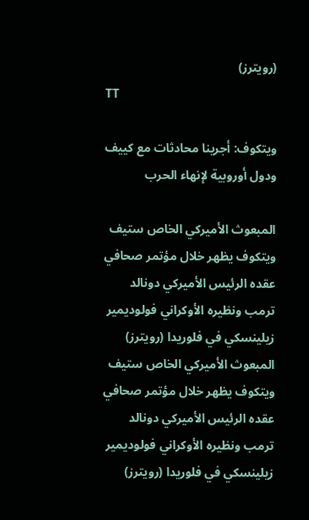(رويترز)
TT

ويتكوف: أجرينا محادثات مع كييف ودول أوروبية لإنهاء الحرب

المبعوث الأميركي الخاص ستيف ويتكوف يظهر خلال مؤتمر صحافي عقده الرئيس الأميركي دونالد ترمب ونظيره الأوكراني فولوديمير زيلينسكي في فلوريدا (رويترز)
المبعوث الأميركي الخاص ستيف ويتكوف يظهر خلال مؤتمر صحافي عقده الرئيس الأميركي دونالد ترمب ونظيره الأوكراني فولوديمير زيلينسكي في فلوريدا (رويترز)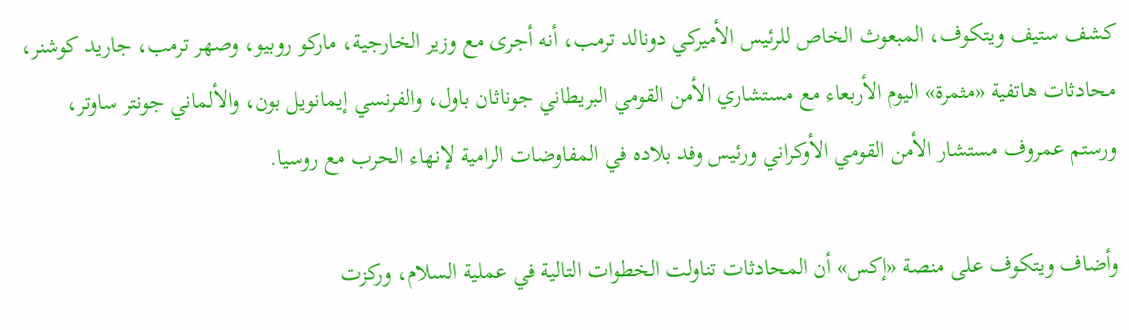كشف ستيف ويتكوف، المبعوث الخاص للرئيس الأميركي دونالد ترمب، أنه أجرى مع وزير الخارجية، ماركو روبيو، وصهر ترمب، جاريد كوشنر، محادثات هاتفية «مثمرة» اليوم الأربعاء مع مستشاري الأمن القومي البريطاني جوناثان باول، والفرنسي إيمانويل بون، والألماني جونتر ساوتر، ورستم عمروف مستشار الأمن القومي الأوكراني ورئيس وفد بلاده في المفاوضات الرامية لإنهاء الحرب مع روسيا.

وأضاف ويتكوف على منصة «إكس» أن المحادثات تناولت الخطوات التالية في عملية السلام، وركزت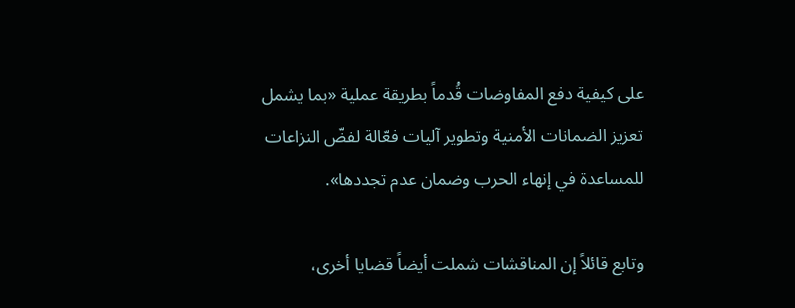على كيفية دفع المفاوضات قُدماً بطريقة عملية «بما يشمل تعزيز الضمانات الأمنية وتطوير آليات فعّالة لفضّ النزاعات للمساعدة في إنهاء الحرب وضمان عدم تجددها».

وتابع قائلاً إن المناقشات شملت أيضاً قضايا أخرى،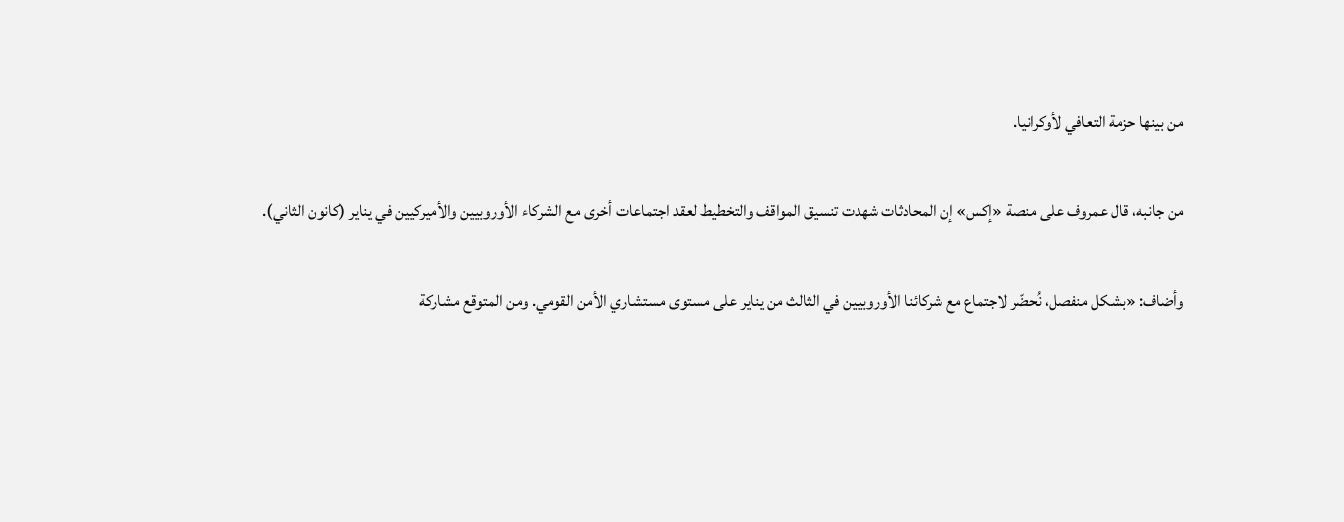من بينها حزمة التعافي لأوكرانيا.

من جانبه، قال عمروف على منصة «إكس» إن المحادثات شهدت تنسيق المواقف والتخطيط لعقد اجتماعات أخرى مع الشركاء الأوروبيين والأميركيين في يناير (كانون الثاني).

وأضاف: «بشكل منفصل، نُحضّر لاجتماع مع شركائنا الأوروبيين في الثالث من يناير على مستوى مستشاري الأمن القومي. ومن المتوقع مشاركة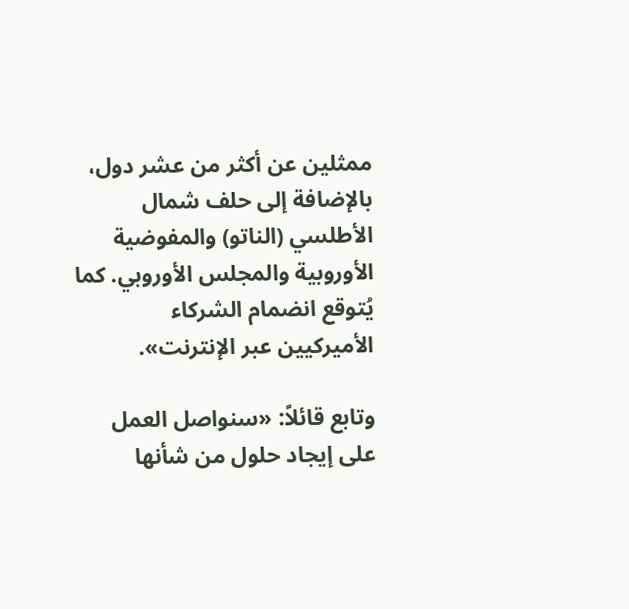ممثلين عن أكثر من عشر دول، بالإضافة إلى حلف شمال الأطلسي (الناتو) والمفوضية الأوروبية والمجلس الأوروبي. كما يُتوقع انضمام الشركاء الأميركيين عبر الإنترنت».

وتابع قائلاً: «سنواصل العمل على إيجاد حلول من شأنها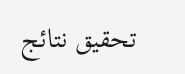تحقيق نتائج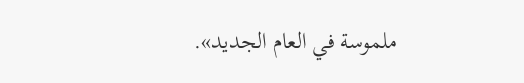ملموسة في العام الجديد».